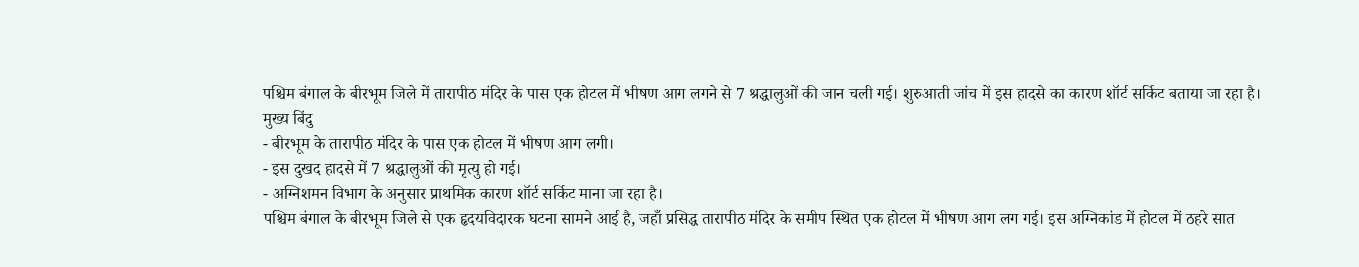पश्चिम बंगाल के बीरभूम जिले में तारापीठ मंदिर के पास एक होटल में भीषण आग लगने से 7 श्रद्धालुओं की जान चली गई। शुरुआती जांच में इस हादसे का कारण शॉर्ट सर्किट बताया जा रहा है।
मुख्य बिंदु
- बीरभूम के तारापीठ मंदिर के पास एक होटल में भीषण आग लगी।
- इस दुखद हादसे में 7 श्रद्धालुओं की मृत्यु हो गई।
- अग्निशमन विभाग के अनुसार प्राथमिक कारण शॉर्ट सर्किट माना जा रहा है।
पश्चिम बंगाल के बीरभूम जिले से एक हृदयविदारक घटना सामने आई है, जहाँ प्रसिद्ध तारापीठ मंदिर के समीप स्थित एक होटल में भीषण आग लग गई। इस अग्निकांड में होटल में ठहरे सात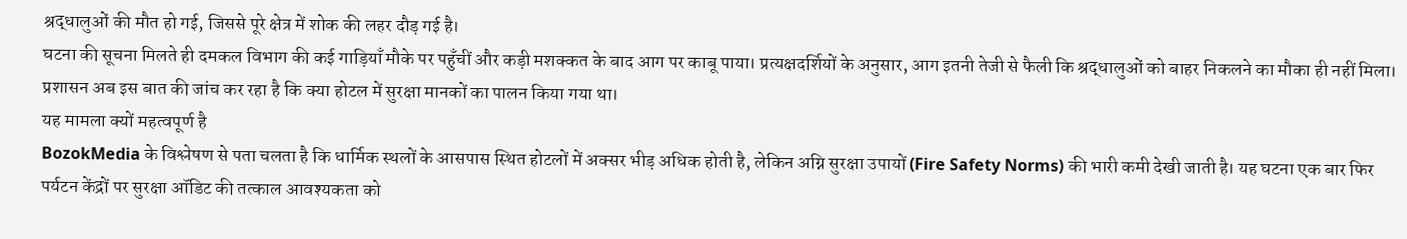श्रद्धालुओं की मौत हो गई, जिससे पूरे क्षेत्र में शोक की लहर दौड़ गई है।
घटना की सूचना मिलते ही दमकल विभाग की कई गाड़ियाँ मौके पर पहुँचीं और कड़ी मशक्कत के बाद आग पर काबू पाया। प्रत्यक्षदर्शियों के अनुसार, आग इतनी तेजी से फैली कि श्रद्धालुओं को बाहर निकलने का मौका ही नहीं मिला। प्रशासन अब इस बात की जांच कर रहा है कि क्या होटल में सुरक्षा मानकों का पालन किया गया था।
यह मामला क्यों महत्वपूर्ण है
BozokMedia के विश्लेषण से पता चलता है कि धार्मिक स्थलों के आसपास स्थित होटलों में अक्सर भीड़ अधिक होती है, लेकिन अग्नि सुरक्षा उपायों (Fire Safety Norms) की भारी कमी देखी जाती है। यह घटना एक बार फिर पर्यटन केंद्रों पर सुरक्षा ऑडिट की तत्काल आवश्यकता को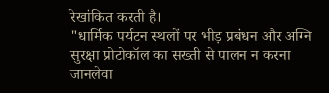रेखांकित करती है।
"धार्मिक पर्यटन स्थलों पर भीड़ प्रबंधन और अग्नि सुरक्षा प्रोटोकॉल का सख्ती से पालन न करना जानलेवा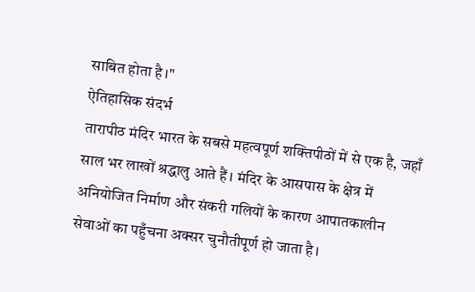साबित होता है।"
ऐतिहासिक संदर्भ
तारापीठ मंदिर भारत के सबसे महत्वपूर्ण शक्तिपीठों में से एक है, जहाँ साल भर लाखों श्रद्धालु आते हैं। मंदिर के आसपास के क्षेत्र में अनियोजित निर्माण और संकरी गलियों के कारण आपातकालीन सेवाओं का पहुँचना अक्सर चुनौतीपूर्ण हो जाता है।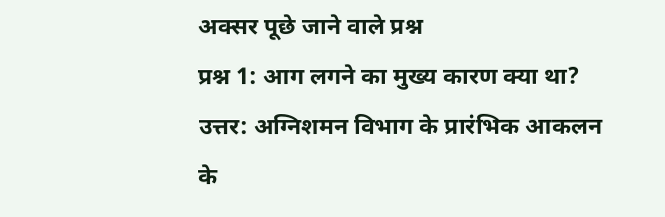अक्सर पूछे जाने वाले प्रश्न
प्रश्न 1: आग लगने का मुख्य कारण क्या था?
उत्तर: अग्निशमन विभाग के प्रारंभिक आकलन के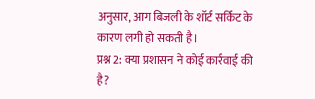अनुसार, आग बिजली के शॉर्ट सर्किट के कारण लगी हो सकती है।
प्रश्न 2: क्या प्रशासन ने कोई कार्रवाई की है?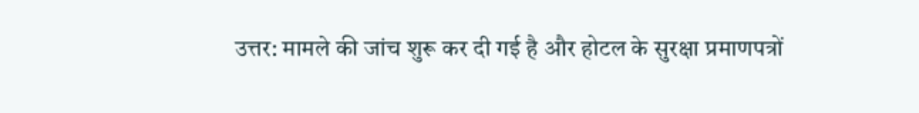उत्तर: मामले की जांच शुरू कर दी गई है और होटल के सुरक्षा प्रमाणपत्रों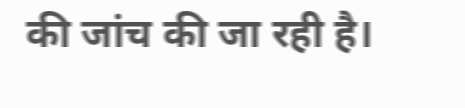की जांच की जा रही है।